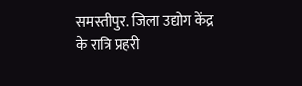समस्तीपुर. जिला उद्योग केंद्र के रात्रि प्रहरी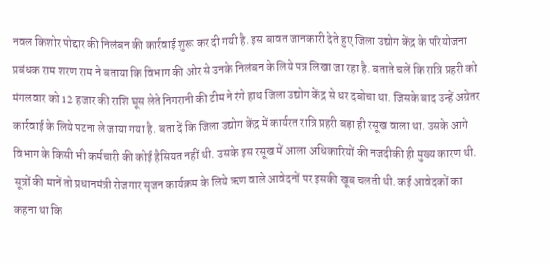नवल किशोर पोद्दार की निलंबन की कार्रवाई शुरू कर दी गयी है. इस बावत जानकारी देते हुए जिला उद्योग केंद्र के परियोजना प्रबंधक राम शरण राम ने बताया कि विभाग की ओर से उनके निलंबन के लिये पत्र लिखा जा रहा है. बताते चलें कि रात्रि प्रहरी को मंगलवार को 12 हजार की राशि घूस लेते निगरानी की टीम ने रंगे हाथ जिला उद्योग केंद्र से धर दबोचा था. जिसके बाद उन्हें अग्रेतर कार्रवाई के लिये पटना ले जाया गया है. बता दें कि जिला उद्योग केंद्र में कार्यरत रात्रि प्रहरी बड़ा ही रसूख वाला था. उसके आगे विभाग के किसी भी कर्मचारी की कोई हैसियत नहीं थी. उसके इस रसूख में आला अधिकारियों की नजदीकी ही मुख्य कारण थी. सूत्रों की मानें तो प्रधानमंत्री रोजगार सृजन कार्यक्रम के लिये ऋण वाले आवेदनों पर इसकी खूब चलती थी. कई आवेदकों का कहना था कि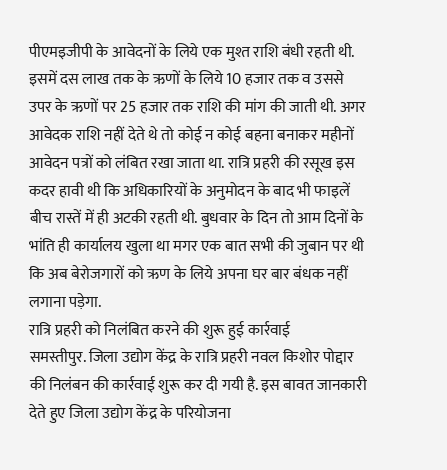पीएमइजीपी के आवेदनों के लिये एक मुश्त राशि बंधी रहती थी. इसमें दस लाख तक के ऋणों के लिये 10 हजार तक व उससे उपर के ऋणों पर 25 हजार तक राशि की मांग की जाती थी. अगर आवेदक राशि नहीं देते थे तो कोई न कोई बहना बनाकर महीनों आवेदन पत्रों को लंबित रखा जाता था. रात्रि प्रहरी की रसूख इस कदर हावी थी कि अधिकारियों के अनुमोदन के बाद भी फाइलें बीच रास्तें में ही अटकी रहती थी. बुधवार के दिन तो आम दिनों के भांति ही कार्यालय खुला था मगर एक बात सभी की जुबान पर थी कि अब बेरोजगारों को ऋण के लिये अपना घर बार बंधक नहीं लगाना पड़ेगा.
रात्रि प्रहरी को निलंबित करने की शुरू हुई कार्रवाई
समस्तीपुर. जिला उद्योग केंद्र के रात्रि प्रहरी नवल किशोर पोद्दार की निलंबन की कार्रवाई शुरू कर दी गयी है. इस बावत जानकारी देते हुए जिला उद्योग केंद्र के परियोजना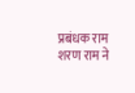प्रबंधक राम शरण राम ने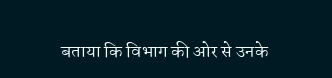बताया कि विभाग की ओर से उनके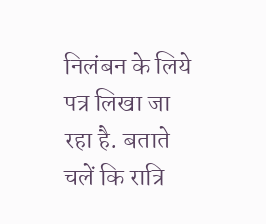निलंबन के लिये पत्र लिखा जा रहा है. बताते चलें कि रात्रि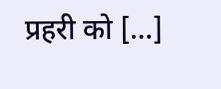प्रहरी को […]